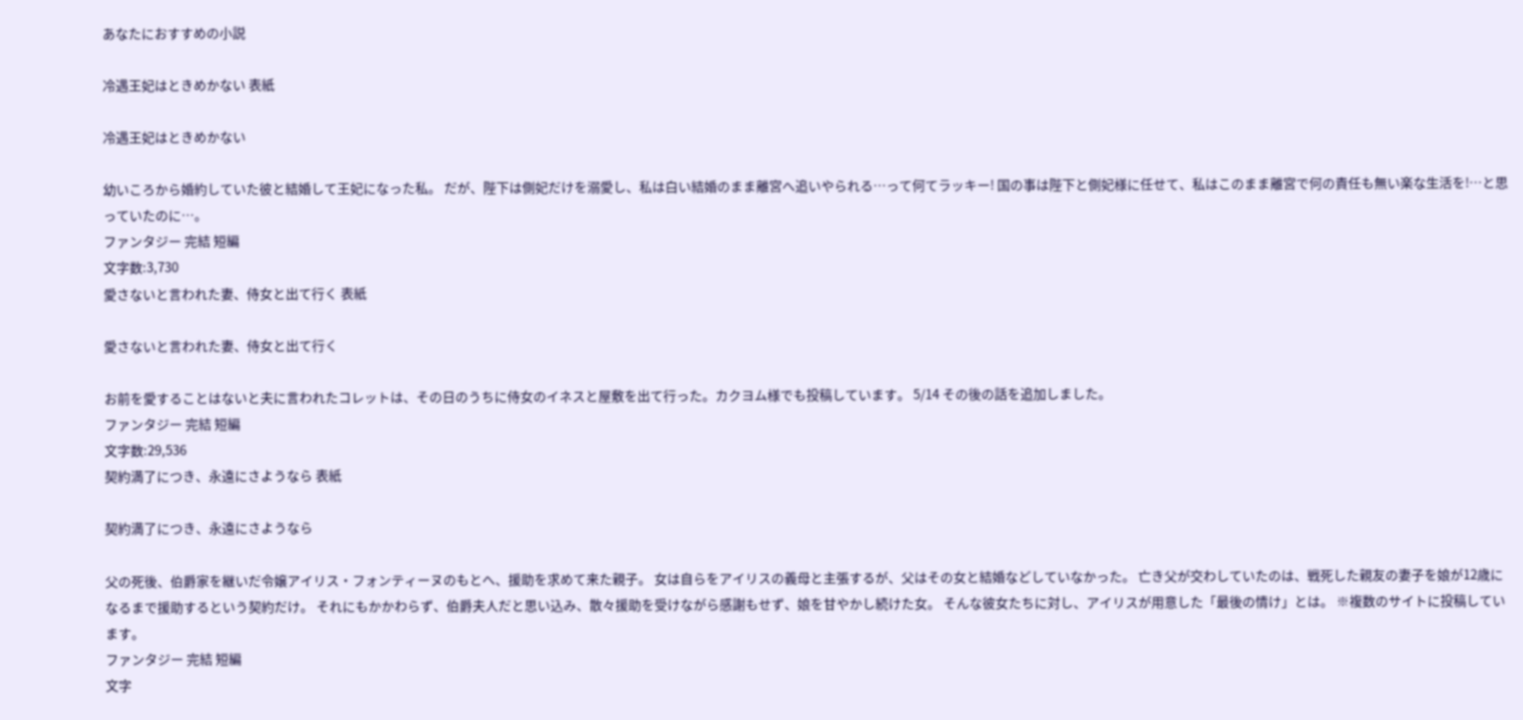あなたにおすすめの小説

冷遇王妃はときめかない 表紙

冷遇王妃はときめかない

幼いころから婚約していた彼と結婚して王妃になった私。 だが、陛下は側妃だけを溺愛し、私は白い結婚のまま離宮へ追いやられる…って何てラッキー! 国の事は陛下と側妃様に任せて、私はこのまま離宮で何の責任も無い楽な生活を!…と思っていたのに…。
ファンタジー 完結 短編
文字数:3,730
愛さないと言われた妻、侍女と出て行く 表紙

愛さないと言われた妻、侍女と出て行く

お前を愛することはないと夫に言われたコレットは、その日のうちに侍女のイネスと屋敷を出て行った。カクヨム様でも投稿しています。 5/14 その後の話を追加しました。
ファンタジー 完結 短編
文字数:29,536
契約満了につき、永遠にさようなら 表紙

契約満了につき、永遠にさようなら

父の死後、伯爵家を継いだ令嬢アイリス・フォンティーヌのもとへ、援助を求めて来た親子。 女は自らをアイリスの義母と主張するが、父はその女と結婚などしていなかった。 亡き父が交わしていたのは、戦死した親友の妻子を娘が12歳になるまで援助するという契約だけ。 それにもかかわらず、伯爵夫人だと思い込み、散々援助を受けながら感謝もせず、娘を甘やかし続けた女。 そんな彼女たちに対し、アイリスが用意した「最後の情け」とは。 ※複数のサイトに投稿しています。
ファンタジー 完結 短編
文字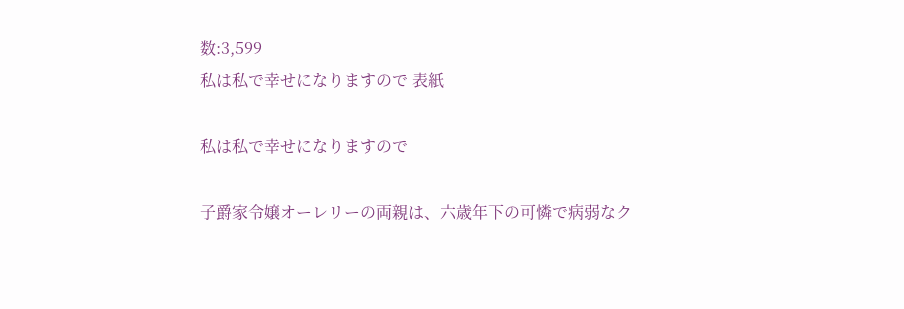数:3,599
私は私で幸せになりますので 表紙

私は私で幸せになりますので

子爵家令嬢オーレリーの両親は、六歳年下の可憐で病弱なク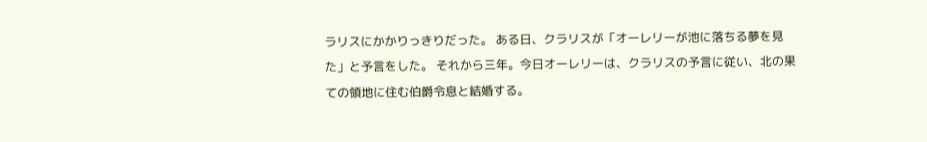ラリスにかかりっきりだった。 ある日、クラリスが「オーレリーが池に落ちる夢を見た」と予言をした。 それから三年。今日オーレリーは、クラリスの予言に従い、北の果ての領地に住む伯爵令息と結婚する。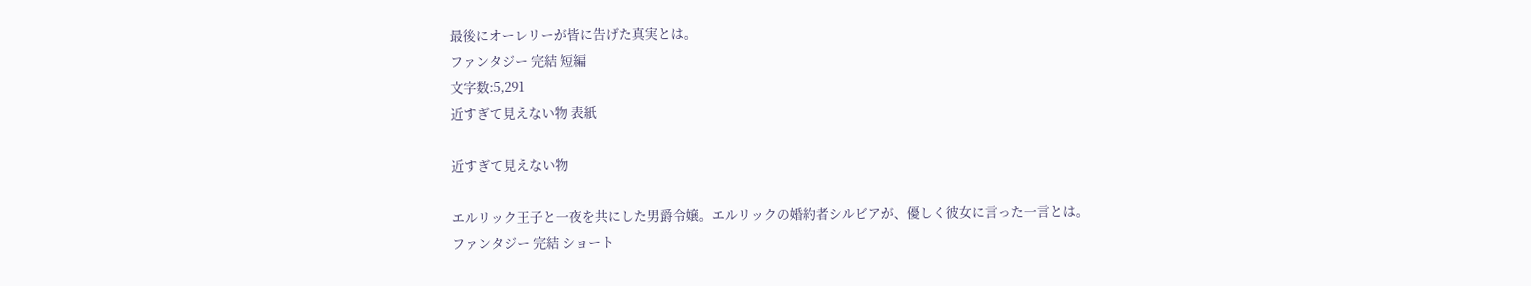最後にオーレリーが皆に告げた真実とは。
ファンタジー 完結 短編
文字数:5,291
近すぎて見えない物 表紙

近すぎて見えない物

エルリック王子と一夜を共にした男爵令嬢。エルリックの婚約者シルビアが、優しく彼女に言った一言とは。
ファンタジー 完結 ショート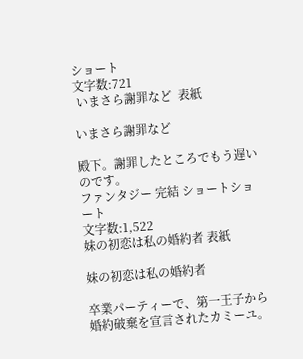ショート
文字数:721
 いまさら謝罪など  表紙

いまさら謝罪など

殿下。謝罪したところでもう遅いのです。
ファンタジー 完結 ショートショート
文字数:1,522
妹の初恋は私の婚約者 表紙

妹の初恋は私の婚約者

卒業パーティーで、第一王子から婚約破棄を宣言されたカミーユ。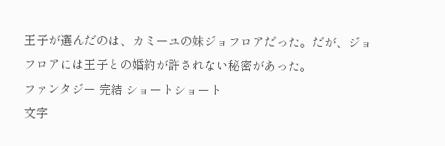王子が選んだのは、カミーユの妹ジョフロアだった。だが、ジョフロアには王子との婚約が許されない秘密があった。
ファンタジー 完結 ショートショート
文字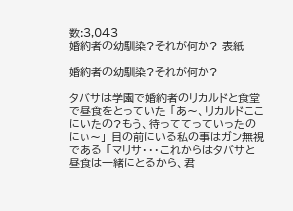数:3,043
婚約者の幼馴染?それが何か? 表紙

婚約者の幼馴染?それが何か?

タバサは学園で婚約者のリカルドと食堂で昼食をとっていた 「あ〜、リカルドここにいたの?もう、待っててっていったのにぃ〜」 目の前にいる私の事はガン無視である 「マリサ・・・これからはタバサと昼食は一緒にとるから、君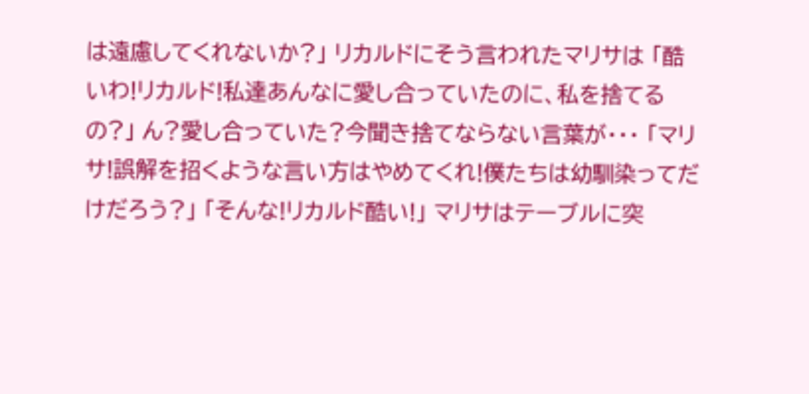は遠慮してくれないか?」 リカルドにそう言われたマリサは 「酷いわ!リカルド!私達あんなに愛し合っていたのに、私を捨てるの?」 ん?愛し合っていた?今聞き捨てならない言葉が・・・ 「マリサ!誤解を招くような言い方はやめてくれ!僕たちは幼馴染ってだけだろう?」 「そんな!リカルド酷い!」 マリサはテーブルに突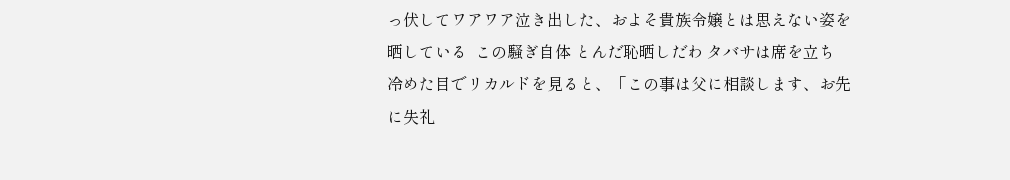っ伏してワアワア泣き出した、およそ貴族令嬢とは思えない姿を晒している  この騒ぎ自体 とんだ恥晒しだわ タバサは席を立ち 冷めた目でリカルドを見ると、「この事は父に相談します、お先に失礼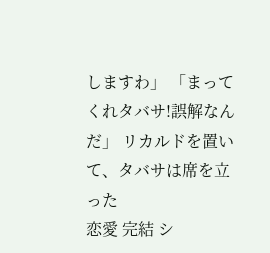しますわ」 「まってくれタバサ!誤解なんだ」 リカルドを置いて、タバサは席を立った
恋愛 完結 シ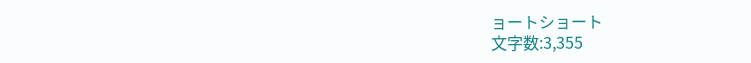ョートショート
文字数:3,355